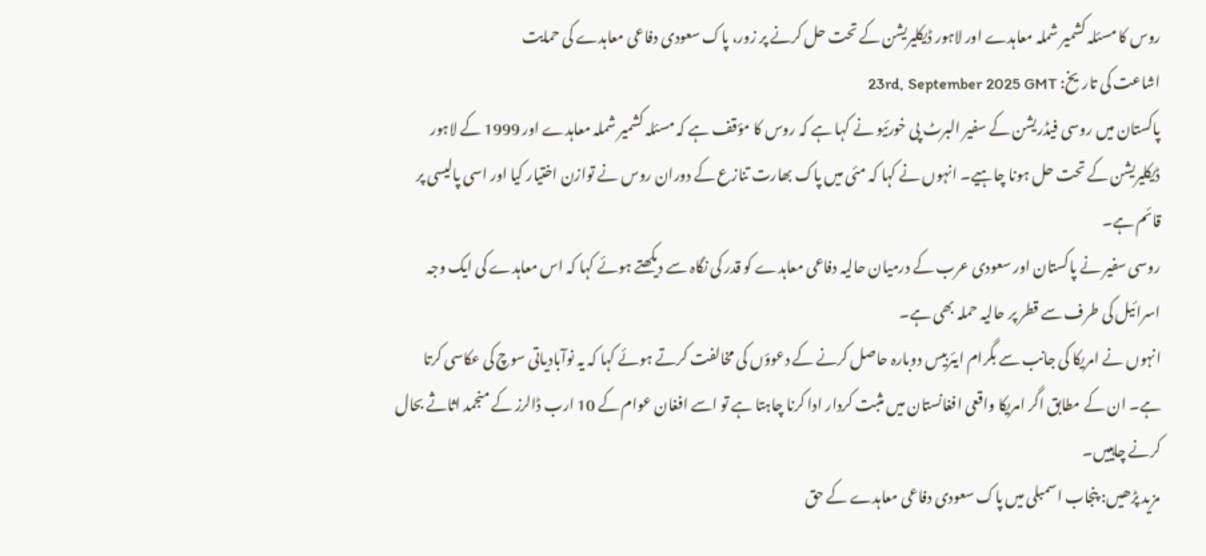روس کا مسئلہ کشمیر شملہ معاہدے اور لاہور ڈیکلیریشن کے تحت حل کرنے پر زور، پاک سعودی دفاعی معاہدے کی حمایت
اشاعت کی تاریخ: 23rd, September 2025 GMT
پاکستان میں روسی فیڈریشن کے سفیر البرٹ پی خورئیو نے کہا ہے کہ روس کا مؤقف ہے کہ مسئلہ کشمیر شملہ معاہدے اور 1999 کے لاہور ڈیکلیریشن کے تحت حل ہونا چاہیے۔ انہوں نے کہا کہ مئی میں پاک بھارت تنازع کے دوران روس نے توازن اختیار کیا اور اسی پالیسی پر قائم ہے۔
روسی سفیر نے پاکستان اور سعودی عرب کے درمیان حالیہ دفاعی معاہدے کو قدر کی نگاہ سے دیکھتے ہوئے کہا کہ اس معاہدے کی ایک وجہ اسرائیل کی طرف سے قطر پر حالیہ حملہ بھی ہے۔
انہوں نے امریکا کی جانب سے بگرام ایئربیس دوبارہ حاصل کرنے کے دعوؤں کی مخالفت کرتے ہوئے کہا کہ یہ نوآبادیاتی سوچ کی عکاسی کرتا ہے۔ ان کے مطابق اگر امریکا واقعی افغانستان میں مثبت کردار ادا کرنا چاہتا ہے تو اسے افغان عوام کے 10 ارب ڈالرز کے منجمد اثاثے بحال کرنے چاہییں۔
مزید پڑھیں: پنجاب اسمبلی میں پاک سعودی دفاعی معاہدے کے حق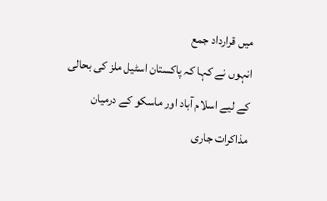میں قرارداد جمع
انہوں نے کہا کہ پاکستان اسٹیل ملز کی بحالی کے لیے اسلام آباد اور ماسکو کے درمیان مذاکرات جاری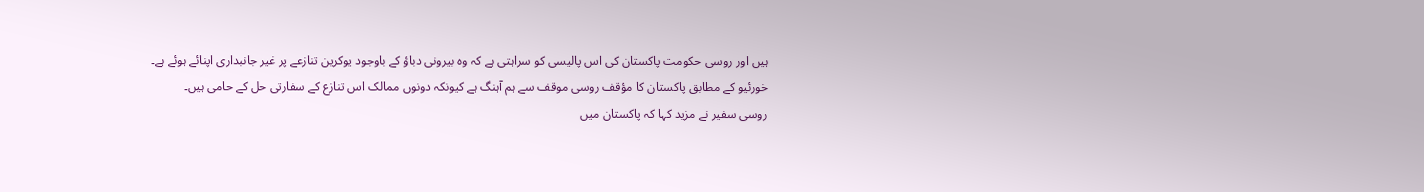ہیں اور روسی حکومت پاکستان کی اس پالیسی کو سراہتی ہے کہ وہ بیرونی دباؤ کے باوجود یوکرین تنازعے پر غیر جانبداری اپنائے ہوئے ہے۔
خورئیو کے مطابق پاکستان کا مؤقف روسی موقف سے ہم آہنگ ہے کیونکہ دونوں ممالک اس تنازع کے سفارتی حل کے حامی ہیں۔
روسی سفیر نے مزید کہا کہ پاکستان میں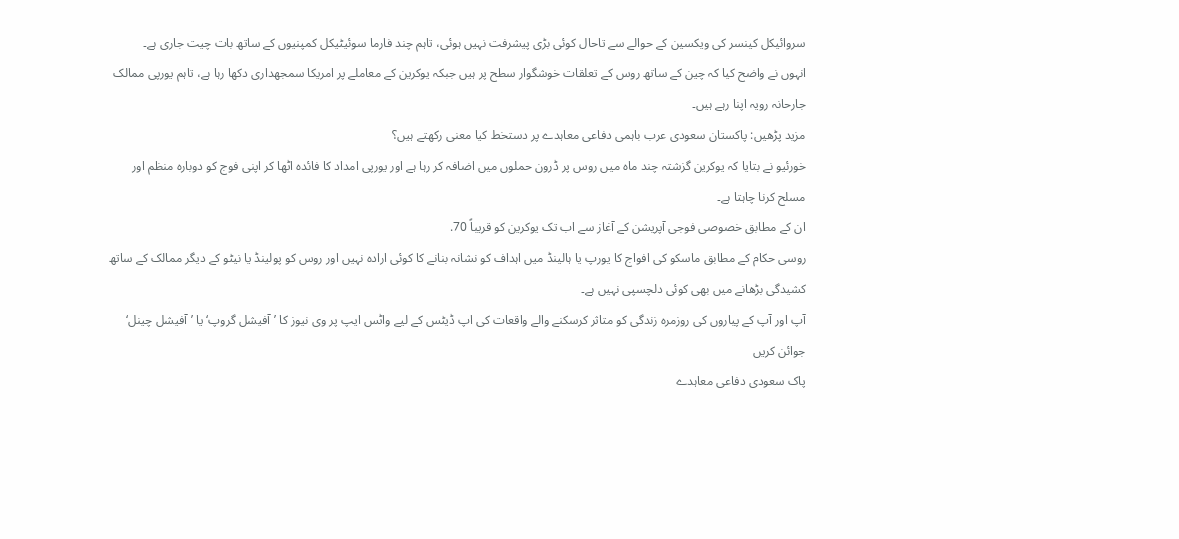سروائیکل کینسر کی ویکسین کے حوالے سے تاحال کوئی بڑی پیشرفت نہیں ہوئی، تاہم چند فارما سوئیٹیکل کمپنیوں کے ساتھ بات چیت جاری ہے۔
انہوں نے واضح کیا کہ چین کے ساتھ روس کے تعلقات خوشگوار سطح پر ہیں جبکہ یوکرین کے معاملے پر امریکا سمجھداری دکھا رہا ہے، تاہم یورپی ممالک جارحانہ رویہ اپنا رہے ہیں۔
مزید پڑھیں: پاکستان سعودی عرب باہمی دفاعی معاہدے پر دستخط کیا معنی رکھتے ہیں؟
خورئیو نے بتایا کہ یوکرین گزشتہ چند ماہ میں روس پر ڈرون حملوں میں اضافہ کر رہا ہے اور یورپی امداد کا فائدہ اٹھا کر اپنی فوج کو دوبارہ منظم اور مسلح کرنا چاہتا ہے۔
ان کے مطابق خصوصی فوجی آپریشن کے آغاز سے اب تک یوکرین کو قریباً 70.
روسی حکام کے مطابق ماسکو کی افواج کا یورپ یا ہالینڈ میں اہداف کو نشانہ بنانے کا کوئی ارادہ نہیں اور روس کو پولینڈ یا نیٹو کے دیگر ممالک کے ساتھ کشیدگی بڑھانے میں بھی کوئی دلچسپی نہیں ہے۔
آپ اور آپ کے پیاروں کی روزمرہ زندگی کو متاثر کرسکنے والے واقعات کی اپ ڈیٹس کے لیے واٹس ایپ پر وی نیوز کا ’آفیشل گروپ‘ یا ’آفیشل چینل‘ جوائن کریں
پاک سعودی دفاعی معاہدے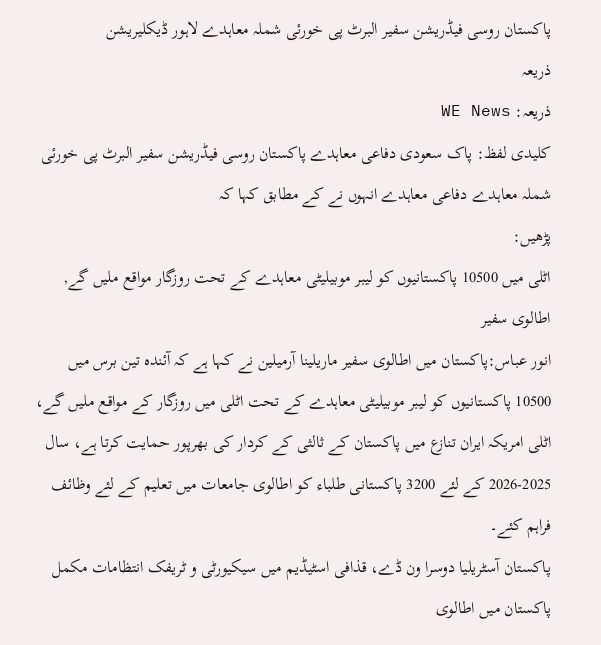پاکستان روسی فیڈریشن سفیر البرٹ پی خورئی شملہ معاہدے لاہور ڈیکلیریشن
ذریعہ
ذریعہ: WE News
کلیدی لفظ: پاک سعودی دفاعی معاہدے پاکستان روسی فیڈریشن سفیر البرٹ پی خورئی شملہ معاہدے دفاعی معاہدے انہوں نے کے مطابق کہا کہ
پڑھیں:
اٹلی میں 10500 پاکستانیوں کو لیبر موبیلیٹی معاہدے کے تحت روزگار مواقع ملیں گے, اطالوی سفیر
انور عباس:پاکستان میں اطالوی سفیر ماریلینا آرمیلین نے کہا ہے کہ آئندہ تین برس میں 10500 پاکستانیوں کو لیبر موبیلیٹی معاہدے کے تحت اٹلی میں روزگار کے مواقع ملیں گے، اٹلی امریکہ ایران تنازع میں پاکستان کے ثالثی کے کردار کی بھرپور حمایت کرتا ہے، سال 2025-2026 کے لئے 3200 پاکستانی طلباء کو اطالوی جامعات میں تعلیم کے لئے وظائف فراہم کئے۔
پاکستان آسٹریلیا دوسرا ون ڈے، قذافی اسٹیڈیم میں سیکیورٹی و ٹریفک انتظامات مکمل
پاکستان میں اطالوی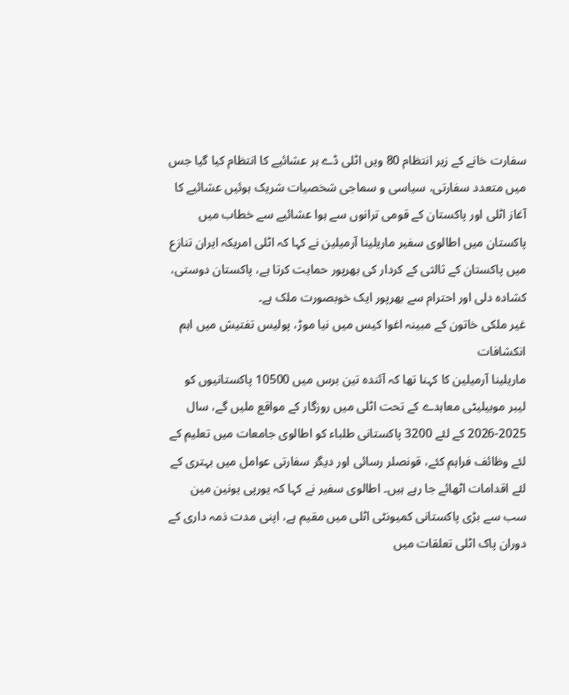سفارت خانے کے زیر انتظام 80 ویں اٹلی ڈے ہر عشائیے کا انتظام کیا گیا جس میں متعدد سفارتی، سیاسی و سماجی شخصیات شریک ہوئیں عشائیے کا آغاز اٹلی اور پاکستان کے قومی ترانوں سے ہوا عشائیے سے خطاب میں پاکستان میں اطالوی سفیر ماریلینا آرمیلین نے کہا کہ اٹلی امریکہ ایران تنازع میں پاکستان کے ثالثی کے کردار کی بھرپور حمایت کرتا ہے، پاکستان دوستی، کشادہ دلی اور احترام سے بھرپور ایک خوبصورت ملک ہے۔
غیر ملکی خاتون کے مبینہ اغوا کیس میں نیا موڑ، پولیس تفتیش میں اہم انکشافات
ماریلینا آرمیلین کا کہنا تھا کہ آئندہ تین برس میں 10500 پاکستانیوں کو لیبر موبیلیٹی معاہدے کے تحت اٹلی میں روزگار کے مواقع ملیں گے، سال 2025-2026 کے لئے 3200 پاکستانی طلباء کو اطالوی جامعات میں تعلیم کے لئے وظائف فراہم کئے، قونصلر رسائی اور دیگر سفارتی عوامل میں بہتری کے لئے اقدامات اٹھائے جا رہے ہیں۔ اطالوی سفیر نے کہا کہ یورپی یونین مین سب سے بڑی پاکستانی کمیونٹی اٹلی میں مقیم ہے، اپنی مدت ذمہ داری کے دوران پاک اٹلی تعلقات میں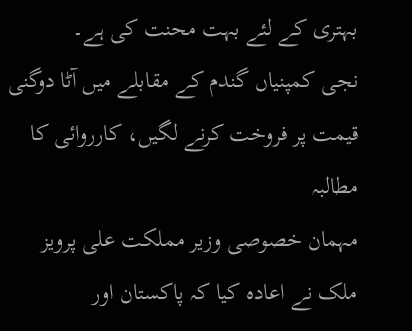بہتری کے لئے بہت محنت کی ہے۔
نجی کمپنیاں گندم کے مقابلے میں آٹا دوگنی قیمت پر فروخت کرنے لگیں، کارروائی کا مطالبہ
مہمان خصوصی وزیر مملکت علی پرویز ملک نے اعادہ کیا کہ پاکستان اور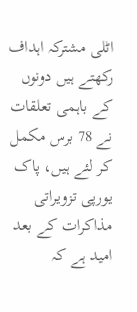اٹلی مشترکہ اہداف رکھتے ہیں دونوں کے باہمی تعلقات نے 78 برس مکمل کر لئے ہیں، پاک یورپی تزویراتی مذاکرات کے بعد امید ہے کہ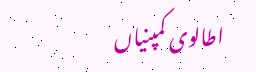اطالوی کمپنیاں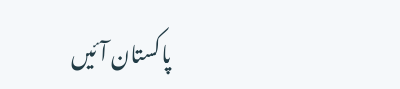پاکستان آئیں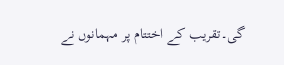گی۔تقریب کے اختتام پر مہمانوں نے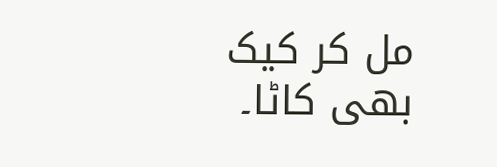مل کر کیک بھی کاٹا۔